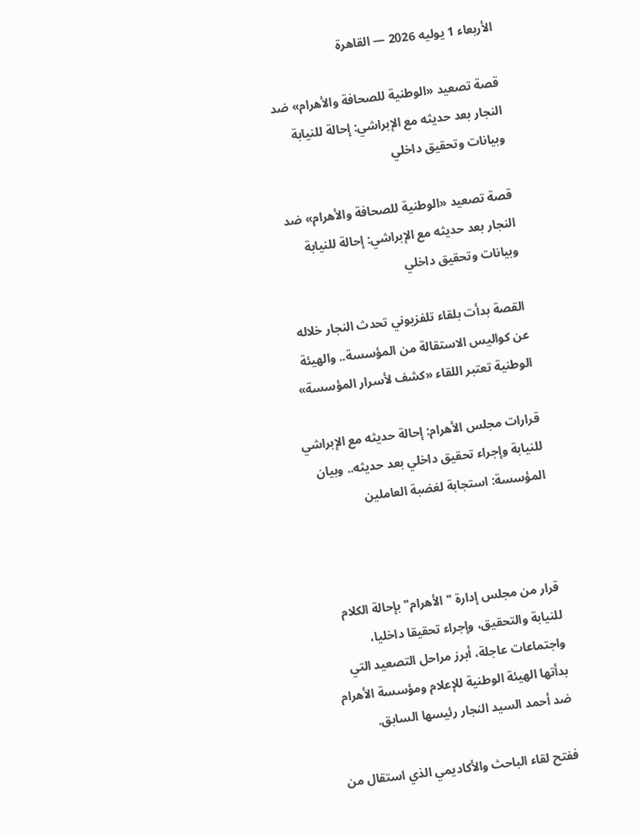الأربعاء 1 يوليه 2026 — القاهرة

قصة تصعيد «الوطنية للصحافة والأهرام» ضد النجار بعد حديثه مع الإبراشي: إحالة للنيابة وبيانات وتحقيق داخلي

قصة تصعيد «الوطنية للصحافة والأهرام» ضد النجار بعد حديثه مع الإبراشي: إحالة للنيابة وبيانات وتحقيق داخلي

القصة بدأت بلقاء تلفزيوني تحدث النجار خلاله عن كواليس الاستقالة من المؤسسة.. والهيئة الوطنية تعتبر اللقاء «كشف لأسرار المؤسسة»

قرارات مجلس الأهرام: إحالة حديثه مع الإبراشي للنيابة وإجراء تحقيق داخلي بعد حديثه.. وبيان المؤسسة: استجابة لغضبة العاملين



قرار من مجلس إدارة "الأهرام" بإحالة الكلام للنيابة والتحقيق، وإجراء تحقيقا داخليا، واجتماعات عاجلة، أبرز مراحل التصعيد التي بدأتها الهيئة الوطنية للإعلام ومؤسسة الأهرام ضد أحمد السيد النجار رئيسها السابق.

ففتح لقاء الباحث والأكاديمي الذي استقال من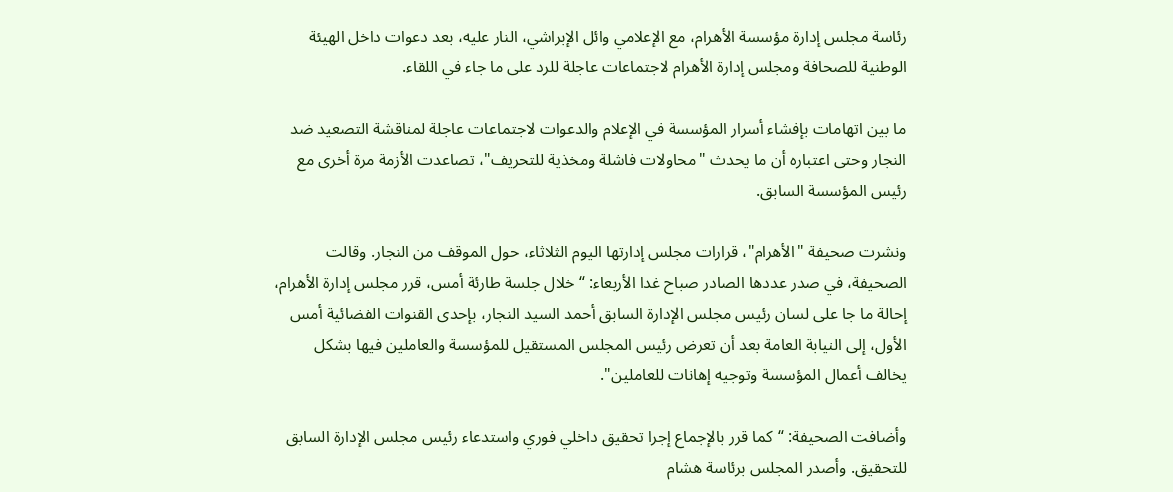رئاسة مجلس إدارة مؤسسة الأهرام، مع الإعلامي وائل الإبراشي، النار عليه، بعد دعوات داخل الهيئة الوطنية للصحافة ومجلس إدارة الأهرام لاجتماعات عاجلة للرد على ما جاء في اللقاء.

ما بين اتهامات بإفشاء أسرار المؤسسة في الإعلام والدعوات لاجتماعات عاجلة لمناقشة التصعيد ضد النجار وحتى اعتباره أن ما يحدث "محاولات فاشلة ومخذية للتحريف"، تصاعدت الأزمة مرة أخرى مع رئيس المؤسسة السابق.

ونشرت صحيفة "الأهرام"، قرارات مجلس إدارتها اليوم الثلاثاء، حول الموقف من النجار. وقالت الصحيفة، في صدر عددها الصادر صباح غدا الأربعاء: “خلال جلسة طارئة أمس، قرر مجلس إدارة الأهرام، إحالة ما جا على لسان رئيس مجلس الإدارة السابق أحمد السيد النجار، بإحدى القنوات الفضائية أمس الأول، إلى النيابة العامة بعد أن تعرض رئيس المجلس المستقيل للمؤسسة والعاملين فيها بشكل يخالف أعمال المؤسسة وتوجيه إهانات للعاملين".

وأضافت الصحيفة: “كما قرر بالإجماع إجرا تحقيق داخلي فوري واستدعاء رئيس مجلس الإدارة السابق للتحقيق. وأصدر المجلس برئاسة هشام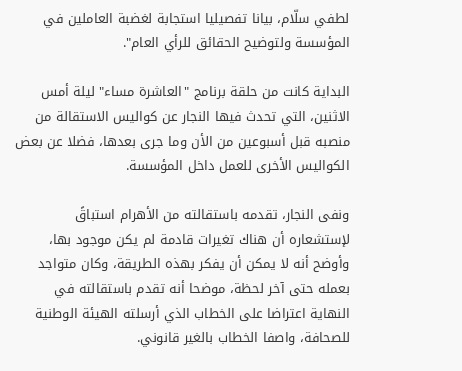لطفي سلّام، بيانا تفصيليا استجابة لغضبة العاملين في المؤسسة ولتوضيح الحقائق للرأي العام".

البداية كانت من حلقة برنامج "العاشرة مساء" ليلة أمس الاثنين، التي تحدث فيها النجار عن كواليس الاستقالة من منصبه قبل أسبوعين من الأن وما جرى بعدها، فضلا عن بعض الكواليس الأخرى للعمل داخل المؤسسة.

ونفى النجار، تقدمه باستقالته من الأهرام استباقً لإستشعاره أن هناك تغيرات قادمة لم يكن موجود بها، وأوضح أنه لا يمكن أن يفكر بهذه الطريقة، وكان متواجد بعمله حتى آخر لحظة، موضحا أنه تقدم باستقالته في النهاية اعتراضا على الخطاب الذي أرسلته الهيئة الوطنية للصحافة، واصفا الخطاب بالغير قانوني.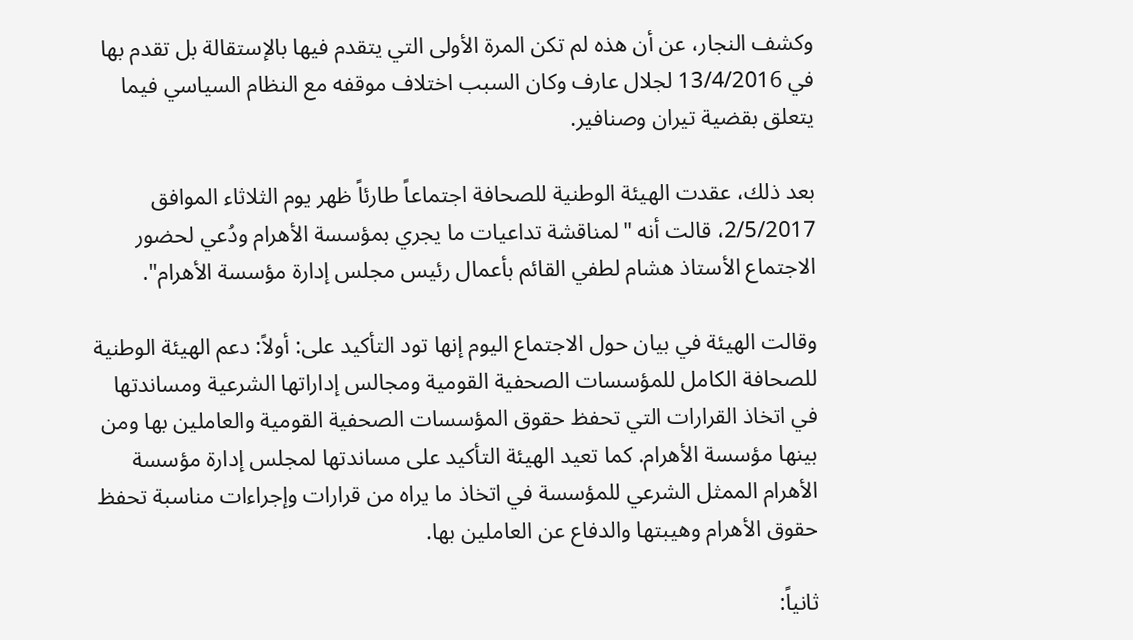وكشف النجار، عن أن هذه لم تكن المرة الأولى التي يتقدم فيها بالإستقالة بل تقدم بها في 13/4/2016 لجلال عارف وكان السبب اختلاف موقفه مع النظام السياسي فيما يتعلق بقضية تيران وصنافير.

بعد ذلك، عقدت الهيئة الوطنية للصحافة اجتماعاً طارئاً ظهر يوم الثلاثاء الموافق 2/5/2017، قالت أنه "لمناقشة تداعيات ما يجري بمؤسسة الأهرام ودُعي لحضور الاجتماع الأستاذ هشام لطفي القائم بأعمال رئيس مجلس إدارة مؤسسة الأهرام".

وقالت الهيئة في بيان حول الاجتماع اليوم إنها تود التأكيد على: أولاً: دعم الهيئة الوطنية للصحافة الكامل للمؤسسات الصحفية القومية ومجالس إداراتها الشرعية ومساندتها في اتخاذ القرارات التي تحفظ حقوق المؤسسات الصحفية القومية والعاملين بها ومن بينها مؤسسة الأهرام. كما تعيد الهيئة التأكيد على مساندتها لمجلس إدارة مؤسسة الأهرام الممثل الشرعي للمؤسسة في اتخاذ ما يراه من قرارات وإجراءات مناسبة تحفظ حقوق الأهرام وهيبتها والدفاع عن العاملين بها.

ثانياً: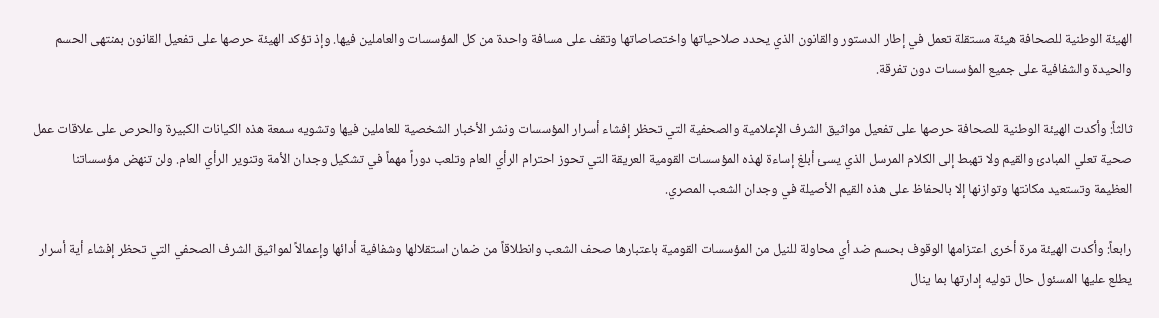الهيئة الوطنية للصحافة هيئة مستقلة تعمل في إطار الدستور والقانون الذي يحدد صلاحياتها واختصاصاتها وتقف على مسافة واحدة من كل المؤسسات والعاملين فيها. وإذ تؤكد الهيئة حرصها على تفعيل القانون بمنتهى الحسم والحيدة والشفافية على جميع المؤسسات دون تفرقة.

ثالثاً: وأكدت الهيئة الوطنية للصحافة حرصها على تفعيل مواثيق الشرف الإعلامية والصحفية التي تحظر إفشاء أسرار المؤسسات ونشر الأخبار الشخصية للعاملين فيها وتشويه سمعة هذه الكيانات الكبيرة والحرص على علاقات عمل صحية تعلي المبادئ والقيم ولا تهبط إلى الكلام المرسل الذي يسئ أبلغ إساءة لهذه المؤسسات القومية العريقة التي تحوز احترام الرأي العام وتلعب دوراً مهماً في تشكيل وجدان الأمة وتنوير الرأي العام. ولن تنهض مؤسساتنا العظيمة وتستعيد مكانتها وتوازنها إلا بالحفاظ على هذه القيم الأصيلة في وجدان الشعب المصري.

رابعاً: وأكدت الهيئة مرة أخرى اعتزامها الوقوف بحسم ضد أي محاولة للنيل من المؤسسات القومية باعتبارها صحف الشعب وانطلاقاً من ضمان استقلالها وشفافية أدائها وإعمالاً لمواثيق الشرف الصحفي التي تحظر إفشاء أية أسرار يطلع عليها المسئول حال توليه إدارتها بما ينال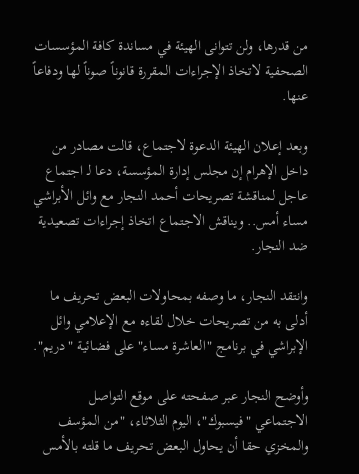من قدرها، ولن تتوانى الهيئة في مساندة كافة المؤسسات الصحفية لاتخاذ الإجراءات المقررة قانوناً صوناً لها ودفاعاً عنها.

وبعد إعلان الهيئة الدعوة لاجتماع، قالت مصادر من داخل الإهرام إن مجلس إدارة المؤسسة، دعا لـ اجتماع عاجل لمناقشة تصريحات أحمد النجار مع وائل الأبراشي مساء أمس.. ويناقش الاجتماع اتخاذ إجراءات تصعيدية ضد النجار.

وانتقد النجار، ما وصفه بمحاولات البعض تحريف ما أدلى به من تصريحات خلال لقاءه مع الإعلامي وائل الإبراشي في برنامج "العاشرة مساء" على فضائية "دريم".

وأوضح النجار عبر صفحته على موقع التواصل الاجتماعي "فيسبوك"، اليوم الثلاثاء، "من المؤسف والمخزي حقا أن يحاول البعض تحريف ما قلته بالأمس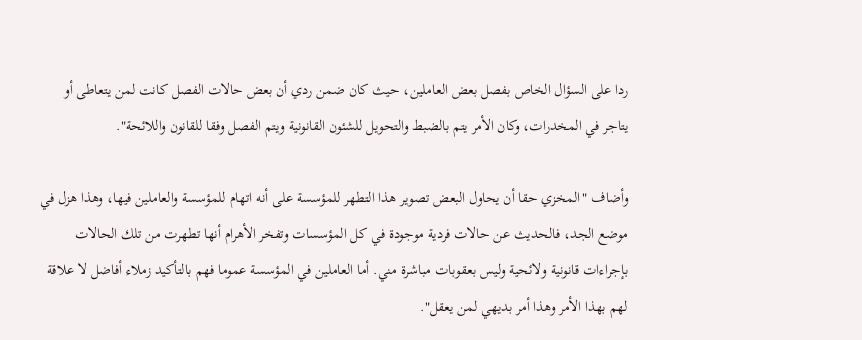ردا على السؤال الخاص بفصل بعض العاملين، حيث كان ضمن ردي أن بعض حالات الفصل كانت لمن يتعاطى أو يتاجر في المخدرات، وكان الأمر يتم بالضبط والتحويل للشئون القانونية ويتم الفصل وفقا للقانون واللائحة".

وأضاف "المخزي حقا أن يحاول البعض تصوير هذا التطهر للمؤسسة على أنه اتهام للمؤسسة والعاملين فيها، وهذا هزل في موضع الجد، فالحديث عن حالات فردية موجودة في كل المؤسسات وتفخر الأهرام أنها تطهرت من تلك الحالات بإجراءات قانونية ولائحية وليس بعقوبات مباشرة مني. أما العاملين في المؤسسة عموما فهم بالتأكيد زملاء أفاضل لا علاقة لهم بهذا الأمر وهذا أمر بديهي لمن يعقل".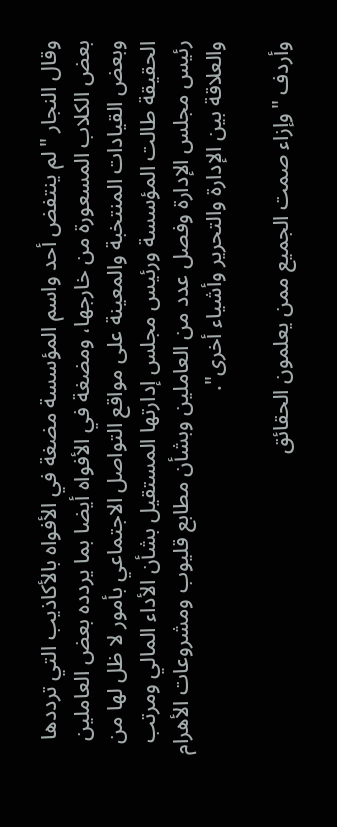وقال النجار "لم ينتفض أحد واسم المؤسسة مضغة في الأفواه بالأكاذيب التي ترددها بعض الكلاب المسعورة من خارجها، ومضغة في الأفواه أيضا بما يردده بعض العاملين وبعض القيادات المنتخبة والمعينة على مواقع التواصل الاجتماعي بأمور لا ظل لها من الحقيقة طالت المؤسسة ورئيس مجلس إدارتها المستقيل بشأن الأداء المالي ومرتب رئيس مجلس الإدارة وفصل عدد من العاملين وبشأن مطابع قليوب ومشروعات الأهرام والعلاقة بين الإدارة والتحرير وأشياء أخرى".

وأردف "وإزاء صمت الجميع ممن يعلمون الحقائق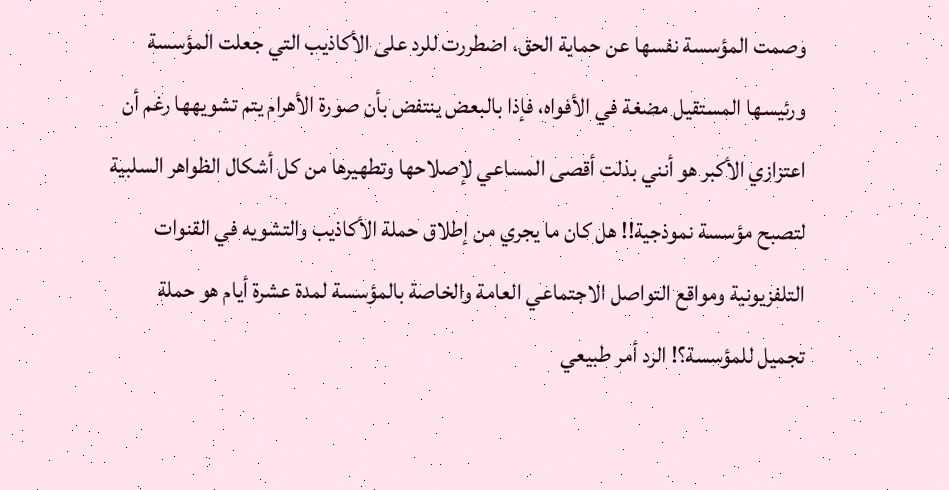وصمت المؤسسة نفسها عن حماية الحق، اضطررت للرد على الأكاذيب التي جعلت المؤسسة ورئيسها المستقيل مضغة في الأفواه، فإذا بالبعض ينتفض بأن صورة الأهرام يتم تشويهها رغم أن اعتزازي الأكبر هو أنني بذلت أقصى المساعي لإصلاحها وتطهيرها من كل أشكال الظواهر السلبية لتصبح مؤسسة نموذجية!! هل كان ما يجري من إطلاق حملة الأكاذيب والتشويه في القنوات التلفزيونية ومواقع التواصل الاجتماعي العامة والخاصة بالمؤسسة لمدة عشرة أيام هو حملة تجميل للمؤسسة؟! الرد أمر طبيعي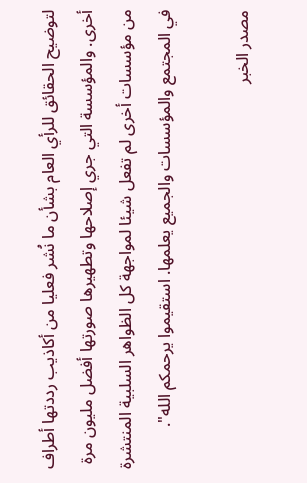لتوضيح الحقائق للرأي العام بشأن ما نُشر فعليا من أكاذيب رددتها أطراف أخرى. والمؤسسة التي جري إصلاحها وتطهيرها صورتها أفضل مليون مرة من مؤسسات أخرى لم تفعل شيئا لمواجهة كل الظواهر السلبية المنتشرة في المجتمع والمؤسسات والجميع يعلمها. استقيموا يرحمكم الله".

مصدر الخبر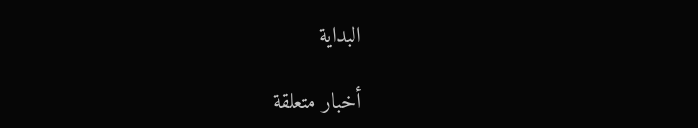البداية

أخبار متعلقة